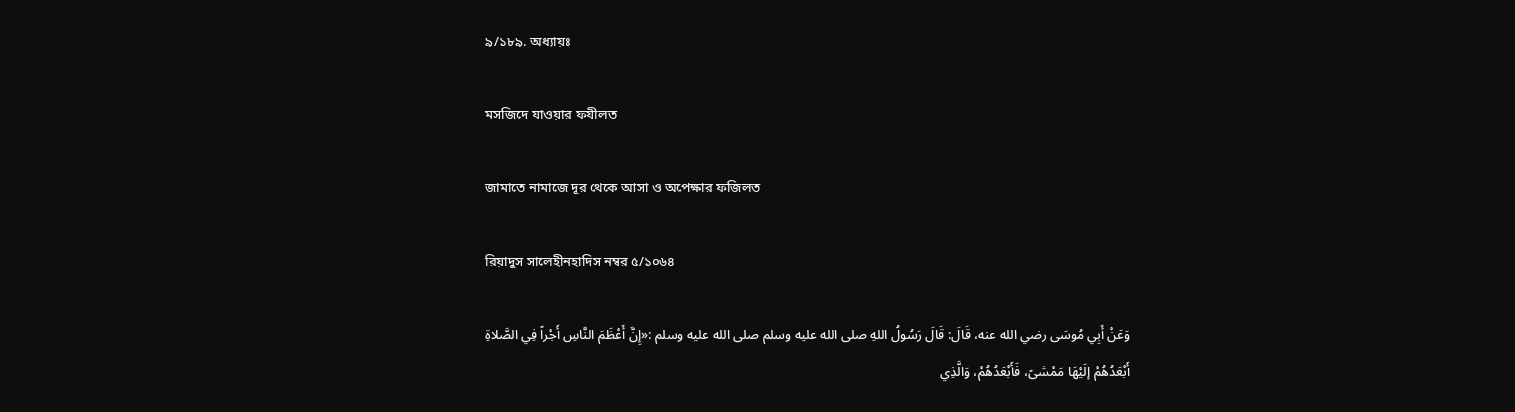৯/১৮৯. অধ্যায়ঃ

মসজিদে যাওয়ার ফযীলত

জামাতে নামাজে দূর থেকে আসা ও অপেক্ষার ফজিলত

রিয়াদুস সালেহীনহাদিস নম্বর ৫/১০৬৪

وَعَنْ أَبِي مُوسَى رضي الله عنه، قَالَ: قَالَ رَسُولُ اللهِ صلى الله عليه وسلم صلى الله عليه وسلم :«إِنَّ أَعْظَمَ النَّاسِ أَجْراً فِي الصَّلاةِ أَبْعَدُهُمْ إلَيْهَا مَمْشىً، فَأَبْعَدُهُمْ، وَالَّذِي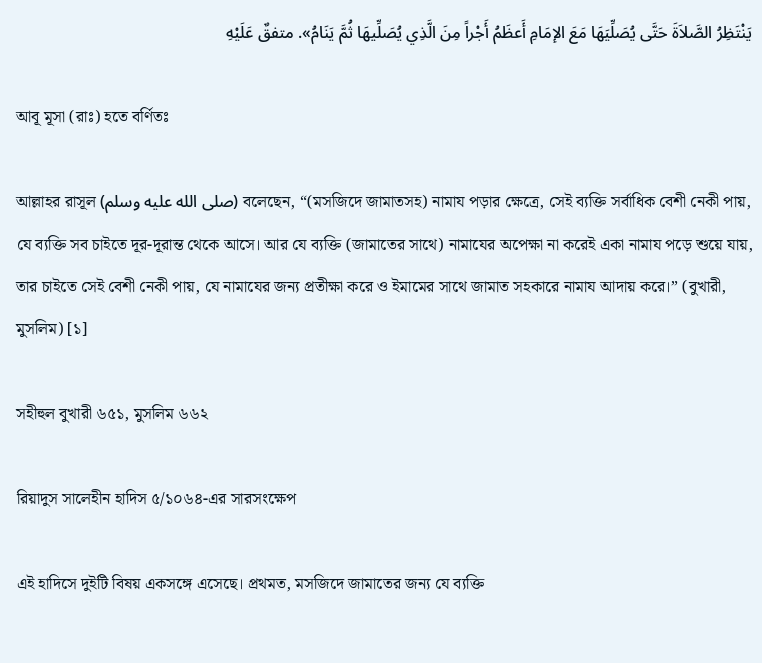يَنْتَظِرُ الصَّلاَةَ حَتَّى يُصَلِّيَهَا مَعَ الإمَامِ أَعظَمُ أَجْراً مِنَ الَّذِي يُصَلِّيهَا ثُمَّ يَنَامُ». متفقٌ عَلَيْهِ

আবূ মূসা (রাঃ) হতে বর্ণিতঃ

আল্লাহর রাসূল (صلى الله عليه وسلم) বলেছেন, “(মসজিদে জামাতসহ) নামায পড়ার ক্ষেত্রে, সেই ব্যক্তি সর্বাধিক বেশী নেকী পায়, যে ব্যক্তি সব চাইতে দূর-দূরান্ত থেকে আসে। আর যে ব্যক্তি (জামাতের সাথে) নামাযের অপেক্ষা না করেই একা নামায পড়ে শুয়ে যায়, তার চাইতে সেই বেশী নেকী পায়, যে নামাযের জন্য প্রতীক্ষা করে ও ইমামের সাথে জামাত সহকারে নামায আদায় করে।” (বুখারী, মুসলিম) [১]

সহীহুল বুখারী ৬৫১, মুসলিম ৬৬২

রিয়াদুস সালেহীন হাদিস ৫/১০৬৪-এর সারসংক্ষেপ

এই হাদিসে দুইটি বিষয় একসঙ্গে এসেছে। প্রথমত, মসজিদে জামাতের জন্য যে ব্যক্তি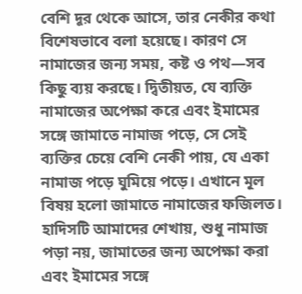বেশি দূর থেকে আসে, তার নেকীর কথা বিশেষভাবে বলা হয়েছে। কারণ সে নামাজের জন্য সময়, কষ্ট ও পথ—সব কিছু ব্যয় করছে। দ্বিতীয়ত, যে ব্যক্তি নামাজের অপেক্ষা করে এবং ইমামের সঙ্গে জামাতে নামাজ পড়ে, সে সেই ব্যক্তির চেয়ে বেশি নেকী পায়, যে একা নামাজ পড়ে ঘুমিয়ে পড়ে। এখানে মূল বিষয় হলো জামাতে নামাজের ফজিলত। হাদিসটি আমাদের শেখায়, শুধু নামাজ পড়া নয়, জামাতের জন্য অপেক্ষা করা এবং ইমামের সঙ্গে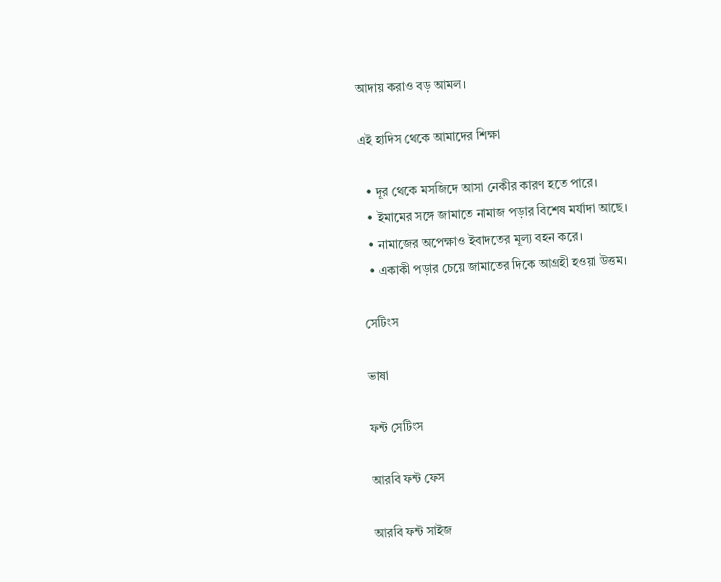আদায় করাও বড় আমল।

এই হাদিস থেকে আমাদের শিক্ষা

  • দূর থেকে মসজিদে আসা নেকীর কারণ হতে পারে।
  • ইমামের সঙ্গে জামাতে নামাজ পড়ার বিশেষ মর্যাদা আছে।
  • নামাজের অপেক্ষাও ইবাদতের মূল্য বহন করে।
  • একাকী পড়ার চেয়ে জামাতের দিকে আগ্রহী হওয়া উত্তম।

সেটিংস

ভাষা

ফন্ট সেটিংস

আরবি ফন্ট ফেস

আরবি ফন্ট সাইজ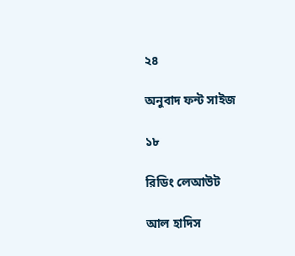২৪

অনুবাদ ফন্ট সাইজ

১৮

রিডিং লেআউট

আল হাদিস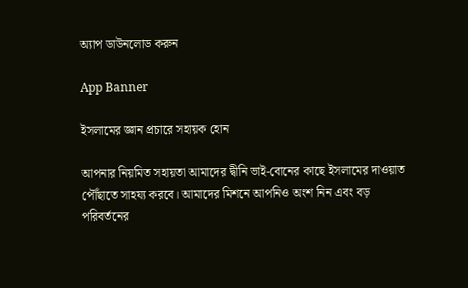অ্যাপ ডাউনলোড করুন

App Banner

ইসলামের জ্ঞান প্রচারে সহায়ক হোন

আপনার নিয়মিত সহায়তা আমাদের দ্বীনি ভাই-বোনের কাছে ইসলামের দাওয়াত পৌঁছাতে সাহয্য করবে। আমাদের মিশনে আপনিও অংশ নিন এবং বড় পরিবর্তনের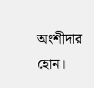অংশীদার হোন।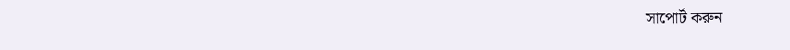সাপোর্ট করুন